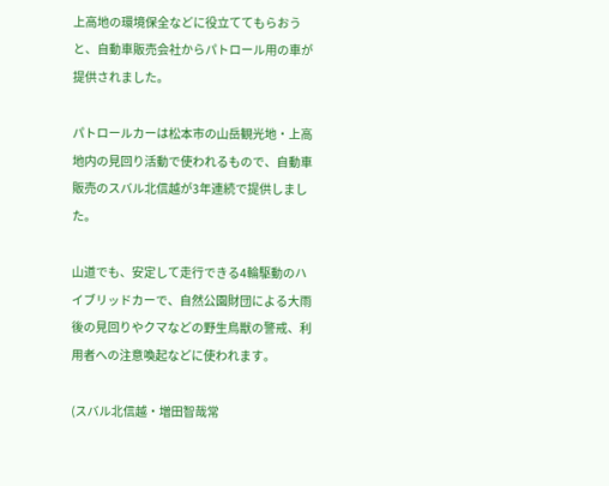上高地の環境保全などに役立ててもらおうと、自動車販売会社からパトロール用の車が提供されました。

パトロールカーは松本市の山岳観光地・上高地内の見回り活動で使われるもので、自動車販売のスバル北信越が3年連続で提供しました。

山道でも、安定して走行できる4輪駆動のハイブリッドカーで、自然公園財団による大雨後の見回りやクマなどの野生鳥獣の警戒、利用者への注意喚起などに使われます。

(スバル北信越・増田智哉常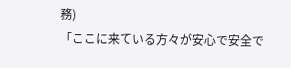務)
「ここに来ている方々が安心で安全で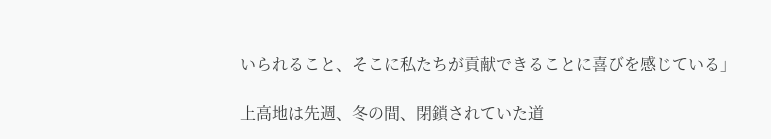いられること、そこに私たちが貢献できることに喜びを感じている」

上高地は先週、冬の間、閉鎖されていた道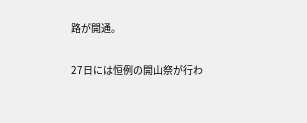路が開通。

27日には恒例の開山祭が行わ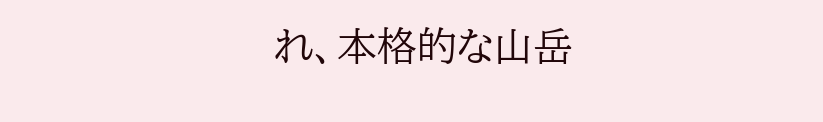れ、本格的な山岳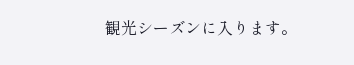観光シーズンに入ります。